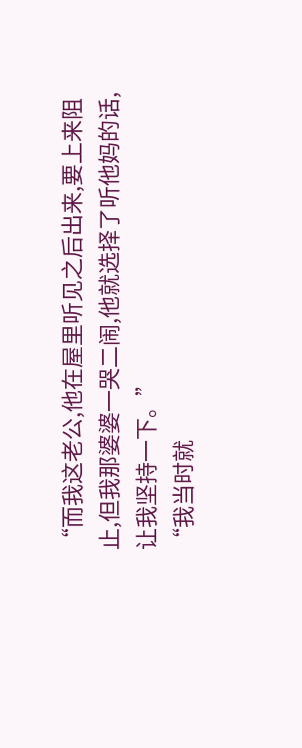“而我这老公,他在屋里听见之后出来,要上来阻止,但我那婆婆一哭二闹,他就选择了听他妈的话,让我坚持一下。”
“我当时就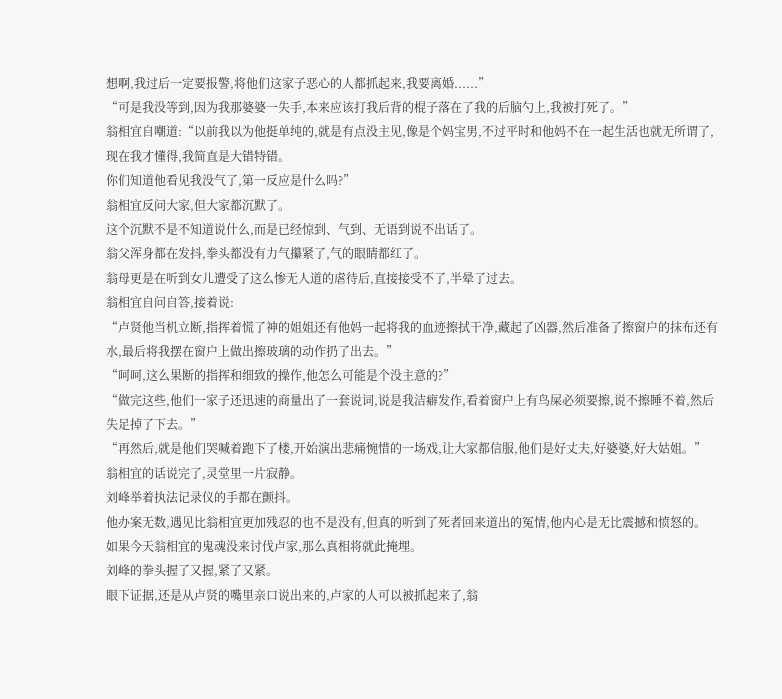想啊,我过后一定要报警,将他们这家子恶心的人都抓起来,我要离婚......”
“可是我没等到,因为我那婆婆一失手,本来应该打我后背的棍子落在了我的后脑勺上,我被打死了。”
翁相宜自嘲道:“以前我以为他挺单纯的,就是有点没主见,像是个妈宝男,不过平时和他妈不在一起生活也就无所谓了,现在我才懂得,我简直是大错特错。
你们知道他看见我没气了,第一反应是什么吗?”
翁相宜反问大家,但大家都沉默了。
这个沉默不是不知道说什么,而是已经惊到、气到、无语到说不出话了。
翁父浑身都在发抖,拳头都没有力气攥紧了,气的眼睛都红了。
翁母更是在听到女儿遭受了这么惨无人道的虐待后,直接接受不了,半晕了过去。
翁相宜自问自答,接着说:
“卢贤他当机立断,指挥着慌了神的姐姐还有他妈一起将我的血迹擦拭干净,藏起了凶器,然后准备了擦窗户的抹布还有水,最后将我摆在窗户上做出擦玻璃的动作扔了出去。”
“呵呵,这么果断的指挥和细致的操作,他怎么可能是个没主意的?”
“做完这些,他们一家子还迅速的商量出了一套说词,说是我洁癖发作,看着窗户上有鸟屎必须要擦,说不擦睡不着,然后失足掉了下去。”
“再然后,就是他们哭喊着跑下了楼,开始演出悲痛惋惜的一场戏,让大家都信服,他们是好丈夫,好婆婆,好大姑姐。”
翁相宜的话说完了,灵堂里一片寂静。
刘峰举着执法记录仪的手都在颤抖。
他办案无数,遇见比翁相宜更加残忍的也不是没有,但真的听到了死者回来道出的冤情,他内心是无比震撼和愤怒的。
如果今天翁相宜的鬼魂没来讨伐卢家,那么真相将就此掩埋。
刘峰的拳头握了又握,紧了又紧。
眼下证据,还是从卢贤的嘴里亲口说出来的,卢家的人可以被抓起来了,翁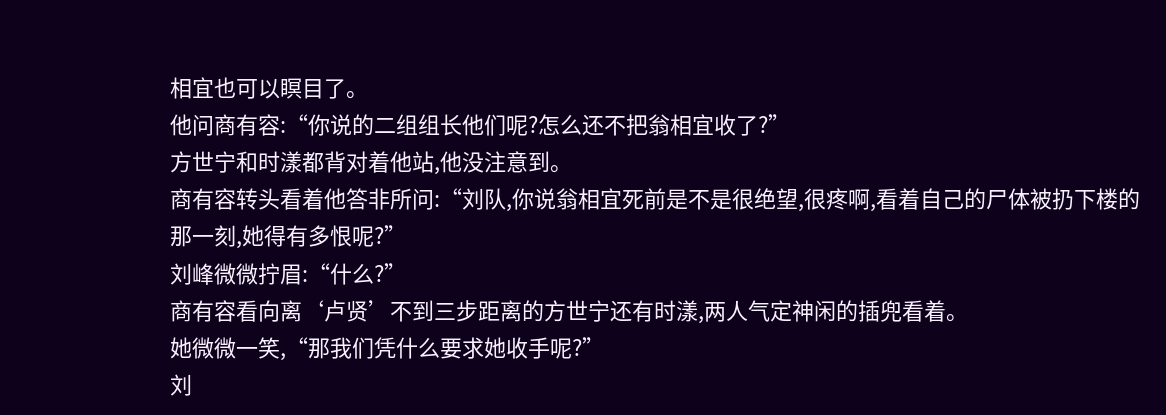相宜也可以瞑目了。
他问商有容:“你说的二组组长他们呢?怎么还不把翁相宜收了?”
方世宁和时漾都背对着他站,他没注意到。
商有容转头看着他答非所问:“刘队,你说翁相宜死前是不是很绝望,很疼啊,看着自己的尸体被扔下楼的那一刻,她得有多恨呢?”
刘峰微微拧眉:“什么?”
商有容看向离‘卢贤’不到三步距离的方世宁还有时漾,两人气定神闲的插兜看着。
她微微一笑,“那我们凭什么要求她收手呢?”
刘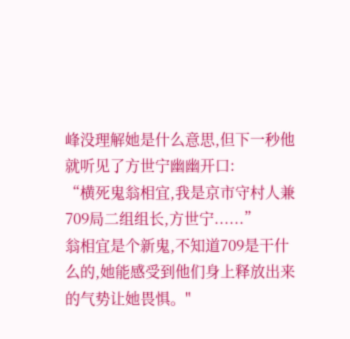峰没理解她是什么意思,但下一秒他就听见了方世宁幽幽开口:
“横死鬼翁相宜,我是京市守村人兼709局二组组长,方世宁......”
翁相宜是个新鬼,不知道709是干什么的,她能感受到他们身上释放出来的气势让她畏惧。"